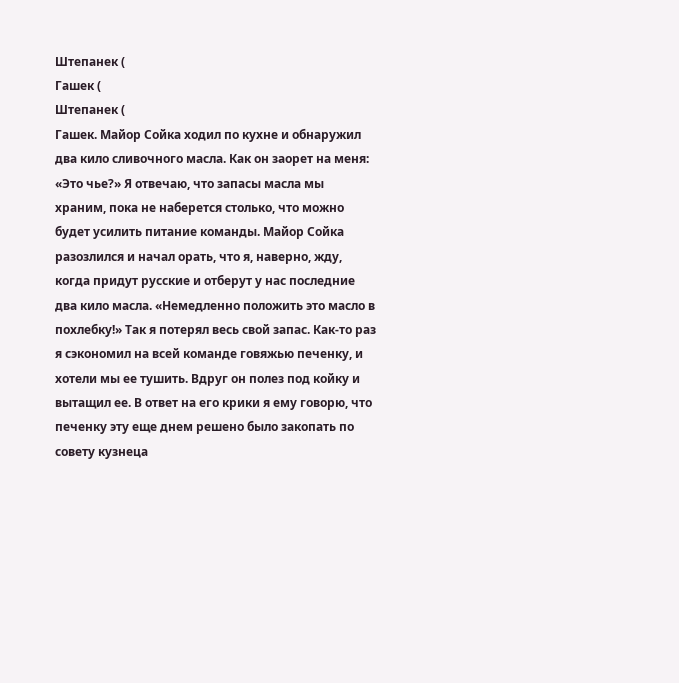Штепанек (
Гашек (
Штепанек (
Гашек. Майор Сойка ходил по кухне и обнаружил два кило сливочного масла. Как он заорет на меня: «Это чье?» Я отвечаю, что запасы масла мы храним, пока не наберется столько, что можно будет усилить питание команды. Майор Сойка разозлился и начал орать, что я, наверно, жду, когда придут русские и отберут у нас последние два кило масла. «Немедленно положить это масло в похлебку!» Так я потерял весь свой запас. Как-то раз я сэкономил на всей команде говяжью печенку, и хотели мы ее тушить. Вдруг он полез под койку и вытащил ее. В ответ на его крики я ему говорю, что печенку эту еще днем решено было закопать по совету кузнеца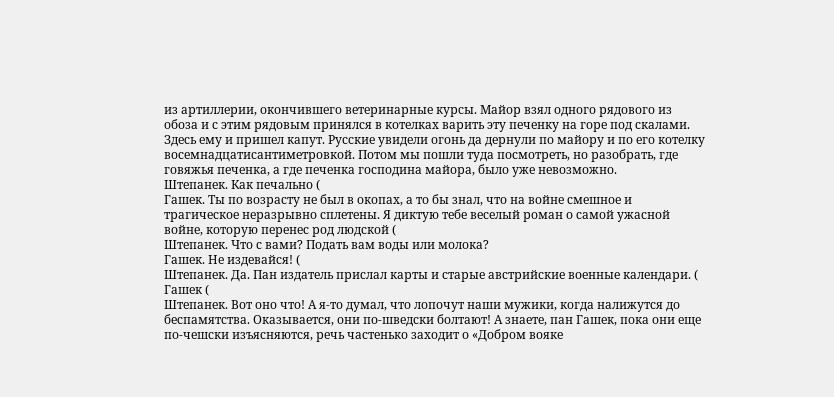из артиллерии, окончившего ветеринарные курсы. Майор взял одного рядового из обоза и с этим рядовым принялся в котелках варить эту печенку на горе под скалами. Здесь ему и пришел капут. Русские увидели огонь да дернули по майору и по его котелку восемнадцатисантиметровкой. Потом мы пошли туда посмотреть, но разобрать, где говяжья печенка, а где печенка господина майора, было уже невозможно.
Штепанек. Как печально (
Гашек. Ты по возрасту не был в окопах, а то бы знал, что на войне смешное и трагическое неразрывно сплетены. Я диктую тебе веселый роман о самой ужасной войне, которую перенес род людской (
Штепанек. Что с вами? Подать вам воды или молока?
Гашек. Не издевайся! (
Штепанек. Да. Пан издатель прислал карты и старые австрийские военные календари. (
Гашек (
Штепанек. Вот оно что! А я-то думал, что лопочут наши мужики, когда налижутся до беспамятства. Оказывается, они по-шведски болтают! А знаете, пан Гашек, пока они еще по-чешски изъясняются, речь частенько заходит о «Добром вояке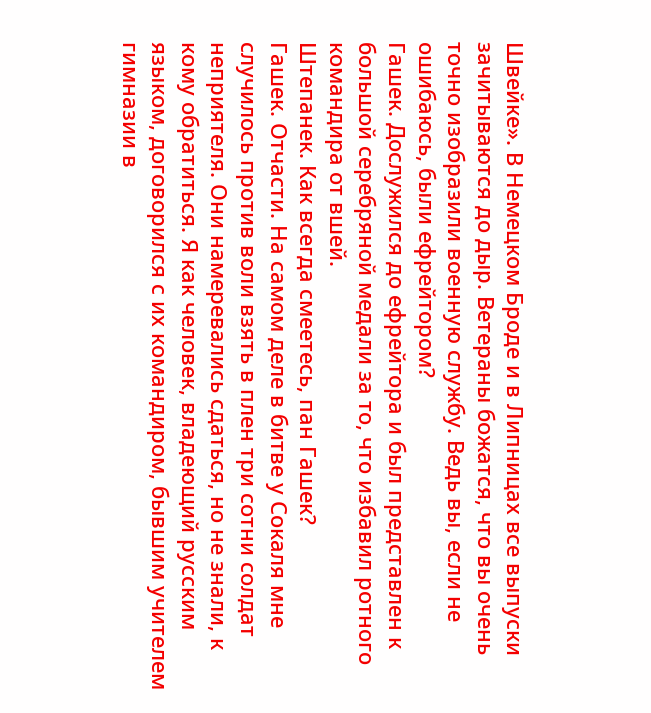Швейке». В Немецком Броде и в Липницах все выпуски зачитываются до дыр. Ветераны божатся, что вы очень точно изобразили военную службу. Ведь вы, если не ошибаюсь, были ефрейтором?
Гашек. Дослужился до ефрейтора и был представлен к большой серебряной медали за то, что избавил ротного командира от вшей.
Штепанек. Как всегда смеетесь, пан Гашек?
Гашек. Отчасти. На самом деле в битве у Сокаля мне случилось против воли взять в плен три сотни солдат неприятеля. Они намеревались сдаться, но не знали, к кому обратиться. Я как человек, владеющий русским языком, договорился с их командиром, бывшим учителем гимназии в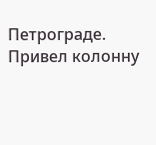Петрограде. Привел колонну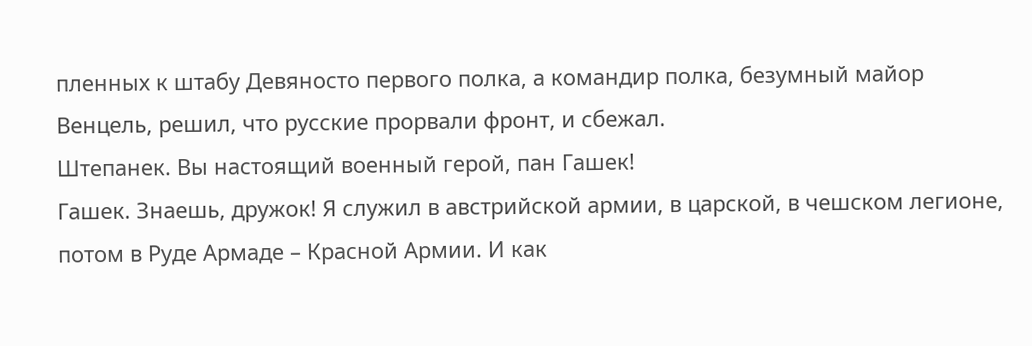пленных к штабу Девяносто первого полка, а командир полка, безумный майор Венцель, решил, что русские прорвали фронт, и сбежал.
Штепанек. Вы настоящий военный герой, пан Гашек!
Гашек. Знаешь, дружок! Я служил в австрийской армии, в царской, в чешском легионе, потом в Руде Армаде – Красной Армии. И как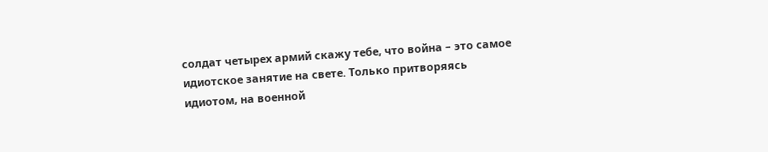солдат четырех армий скажу тебе, что война – это самое идиотское занятие на свете. Только притворяясь идиотом, на военной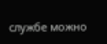службе можно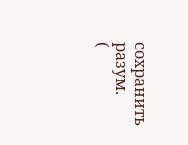сохранить разум.
(